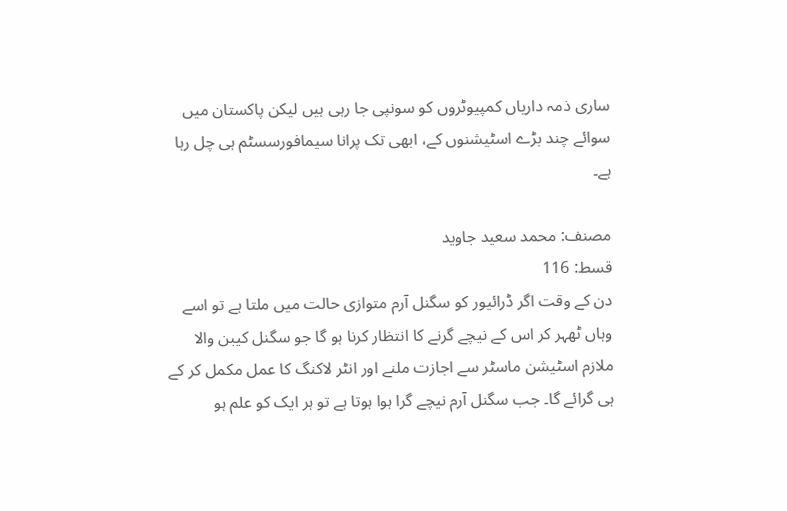ساری ذمہ داریاں کمپیوٹروں کو سونپی جا رہی ہیں لیکن پاکستان میں سوائے چند بڑے اسٹیشنوں کے، ابھی تک پرانا سیمافورسسٹم ہی چل رہا ہے۔

مصنف: محمد سعید جاوید
قسط: 116
دن کے وقت اگر ڈرائیور کو سگنل آرم متوازی حالت میں ملتا ہے تو اسے وہاں ٹھہر کر اس کے نیچے گرنے کا انتظار کرنا ہو گا جو سگنل کیبن والا ملازم اسٹیشن ماسٹر سے اجازت ملنے اور انٹر لاکنگ کا عمل مکمل کر کے ہی گرائے گا۔ جب سگنل آرم نیچے گرا ہوا ہوتا ہے تو ہر ایک کو علم ہو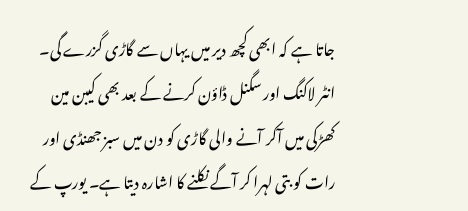جاتا ہے کہ ابھی کچھ دیر میں یہاں سے گاڑی گزرے گی۔ انٹر لاکنگ اور سگنل ڈاؤن کرنے کے بعد بھی کیبن مین کھڑکی میں آکر آنے والی گاڑی کو دن میں سبز جھنڈی اور رات کو بتی لہرا کر آگے نکلنے کا اشارہ دیتا ہے۔ یورپ کے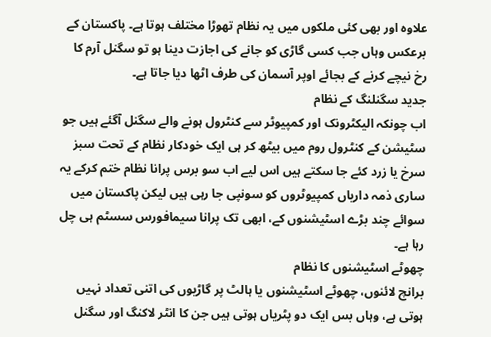علاوہ اور بھی کئی ملکوں میں یہ نظام تھوڑا مختلف ہوتا ہے۔ پاکستان کے برعکس وہاں جب کسی گاڑی کو جانے کی اجازت دینا ہو تو سگنل آرم کا رخ نیچے کرنے کے بجائے اوپر آسمان کی طرف اٹھا دیا جاتا ہے۔
جدید سگنلنگ کے نظام
اب چونکہ الیکٹرونک اور کمپیوٹر سے کنٹرول ہونے والے سگنل آگئے ہیں جو سٹیشن کے کنٹرول روم میں بیٹھ کر ہی ایک خودکار نظام کے تحت سبز سرخ یا زرد کئے جا سکتے ہیں اس لیے اب سو برس پرانا نظام ختم کرکے یہ ساری ذمہ داریاں کمپیوٹروں کو سونپی جا رہی ہیں لیکن پاکستان میں سوائے چند بڑے اسٹیشنوں کے، ابھی تک پرانا سیمافورس سسٹم ہی چل رہا ہے۔
چھوٹے اسٹیشنوں کا نظام
برانچ لائنوں، چھوٹے اسٹیشنوں یا ہالٹ پر گاڑیوں کی اتنی تعداد نہیں ہوتی ہے، وہاں بس ایک دو پٹریاں ہوتی ہیں جن کا انٹر لاکنگ اور سگنل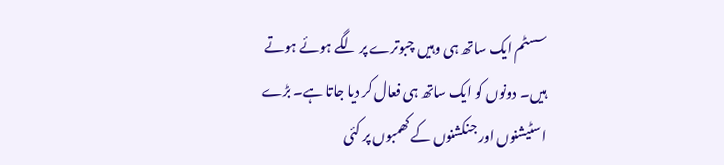سسٹم ایک ساتھ ہی وہیں چبوترے پر لگے ہوئے ہوتے ہیں۔ دونوں کو ایک ساتھ ہی فعال کر دیا جاتا ہے۔ بڑے اسٹیشنوں اور جنکشنوں کے کھمبوں پر کئی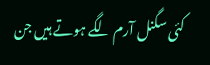کئی سگنل آرم لگے ہوتے ہیں جن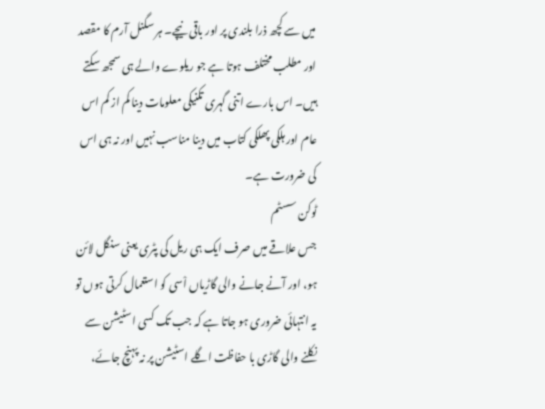میں سے کچھ ذرا بلندی پر اور باقی نیچے۔ ہر سگنل آرم کا مقصد اور مطلب مختلف ہوتا ہے جو ریلوے والے ہی سمجھ سکتے ہیں۔ اس بارے اتنی گہری تکنیکی معلومات دینا کم از کم اس عام اور ہلکی پھلکی کتاب میں دینا مناسب نہیں اور نہ ہی اس کی ضرورت ہے۔
ٹوکن سسٹم
جس علاقے میں صرف ایک ہی ریل کی پٹری یعنی سنگل لائن ہو، اور آنے جانے والی گاڑیاں اْسی کو استعمال کرتی ہوں تو یہ انتہائی ضروری ہو جاتا ہے کہ جب تک کسی اسٹیشن سے نکلنے والی گاڑی با حفاظت اگلے اسٹیشن پر نہ پہنچ جائے،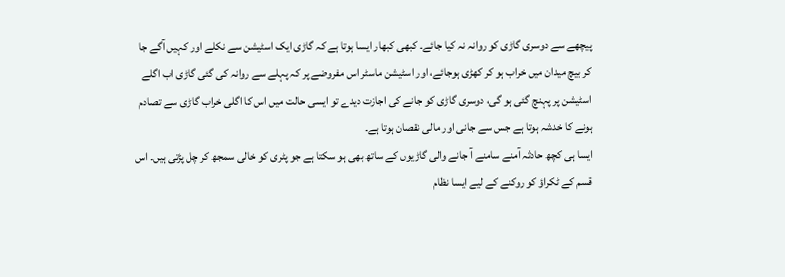پیچھے سے دوسری گاڑی کو روانہ نہ کیا جائے۔ کبھی کبھار ایسا ہوتا ہے کہ گاڑی ایک اسٹیشن سے نکلے اور کہیں آگے جا کر بیچ میدان میں خراب ہو کر کھڑی ہوجائے، اور اسٹیشن ماسٹر اس مفروضے پر کہ پہلے سے روانہ کی گئی گاڑی اب اگلے اسٹیشن پر پہنچ گئی ہو گی، دوسری گاڑی کو جانے کی اجازت دیدے تو ایسی حالت میں اس کا اگلی خراب گاڑی سے تصادم ہونے کا خدشہ ہوتا ہے جس سے جانی اور مالی نقصان ہوتا ہے۔
ایسا ہی کچھ حادثہ آمنے سامنے آ جانے والی گاڑیوں کے ساتھ بھی ہو سکتا ہے جو پٹری کو خالی سمجھ کر چل پڑتی ہیں۔ اس قسم کے ٹکراؤ کو روکنے کے لیے ایسا نظام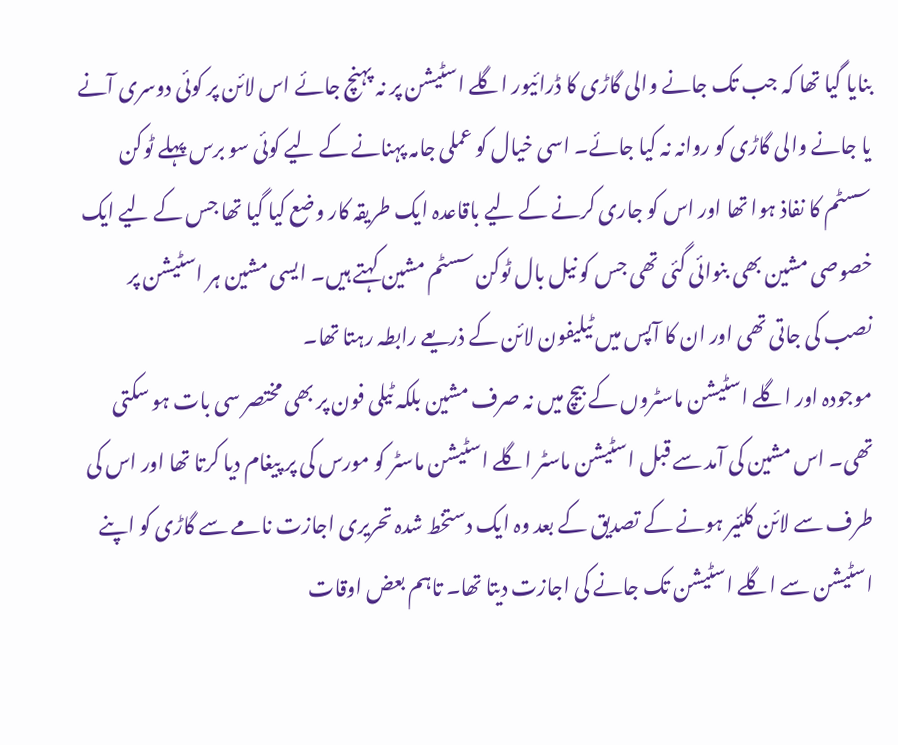بنایا گیا تھا کہ جب تک جانے والی گاڑی کا ڈرائیور اگلے اسٹیشن پر نہ پہنچ جائے اس لائن پر کوئی دوسری آنے یا جانے والی گاڑی کو روانہ نہ کیا جائے۔ اسی خیال کو عملی جامہ پہنانے کے لیے کوئی سو برس پہلے ٹوکن سسٹم کا نفاذ ہوا تھا اور اس کو جاری کرنے کے لیے باقاعدہ ایک طریقہ کار وضع کیا گیا تھا جس کے لیے ایک خصوصی مشین بھی بنوائی گئی تھی جس کو نیل بال ٹوکن سسٹم مشین کہتے ہیں۔ ایسی مشین ہر اسٹیشن پر نصب کی جاتی تھی اور ان کا آپس میں ٹیلیفون لائن کے ذریعے رابطہ رہتا تھا۔
موجودہ اور اگلے اسٹیشن ماسٹروں کے بیچ میں نہ صرف مشین بلکہ ٹیلی فون پر بھی مختصر سی بات ہو سکتی تھی۔ اس مشین کی آمد سے قبل اسٹیشن ماسٹر اگلے اسٹیشن ماسٹر کو مورس کی پر پیغام دیا کرتا تھا اور اس کی طرف سے لائن کلئیر ہونے کے تصدیق کے بعد وہ ایک دستخط شدہ تحریری اجازت نامے سے گاڑی کو اپنے اسٹیشن سے اگلے اسٹیشن تک جانے کی اجازت دیتا تھا۔ تاہم بعض اوقات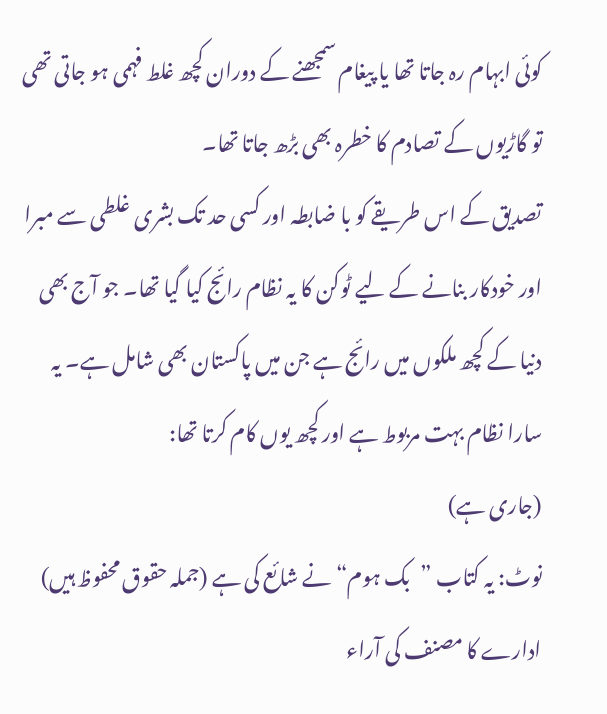کوئی ابہام رہ جاتا تھا یا پیغام سمجھنے کے دوران کچھ غلط فہمی ہو جاتی تھی تو گاڑیوں کے تصادم کا خطرہ بھی بڑھ جاتا تھا۔
تصدیق کے اس طریقے کو با ضابطہ اور کسی حد تک بشری غلطی سے مبرا اور خودکار بنانے کے لیے ٹوکن کا یہ نظام رائج کیا گیا تھا۔ جو آج بھی دنیا کے کچھ ملکوں میں رائج ہے جن میں پاکستان بھی شامل ہے۔ یہ سارا نظام بہت مربوط ہے اور کچھ یوں کام کرتا تھا:
(جاری ہے)
نوٹ: یہ کتاب ”بک ہوم“ نے شائع کی ہے (جملہ حقوق محفوظ ہیں) ادارے کا مصنف کی آراء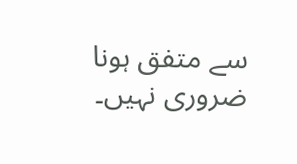سے متفق ہونا ضروری نہیں۔